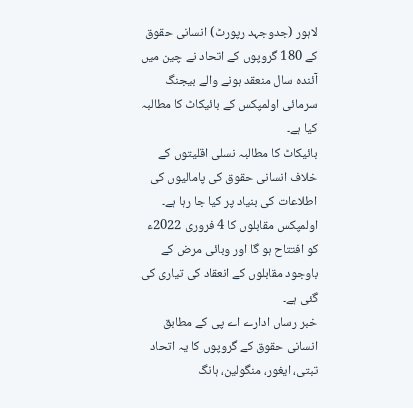لاہور (جدوجہد رپورٹ) انسانی حقوق کے 180 گروپوں کے اتحاد نے چین میں آئندہ سال منعقد ہونے والے بیجنگ سرمائی اولمپکس کے بائیکاٹ کا مطالبہ کیا ہے۔
بائیکاٹ کا مطالبہ نسلی اقلیتوں کے خلاف انسانی حقوق کی پامالیوں کی اطلاعات کی بنیاد پر کیا جا رہا ہے۔ اولمپکس مقابلوں کا 4 فروری 2022ء کو افتتاح ہو گا اور وبائی مرض کے باوجود مقابلوں کے انعقاد کی تیاری کی گئی ہے۔
خبر رساں ادارے اے پی کے مطابق انسانی حقوق کے گروپوں کا یہ اتحاد تبتی، ایغور، منگولین، ہانگ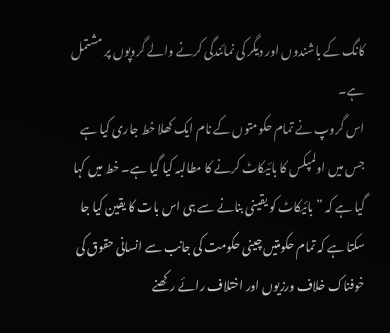کانگ کے باشندوں اور دیگر کی نمائندگی کرنے والے گروپوں پر مشتمل ہے۔
اس گروپ نے تمام حکومتوں کے نام ایک کھلا خط جاری کیا ہے جس میں اولمپکس کا بائیکاٹ کرنے کا مطالبہ کیا گیا ہے۔ خط میں کہا گیا ہے کہ ”بائیکاٹ کو یقینی بنانے سے ہی اس بات کا یقین کیا جا سکتا ہے کہ تمام حکومتیں چینی حکومت کی جانب سے انسانی حقوق کی خوفناک خلاف ورزیوں اور اختلاف رائے رکھنے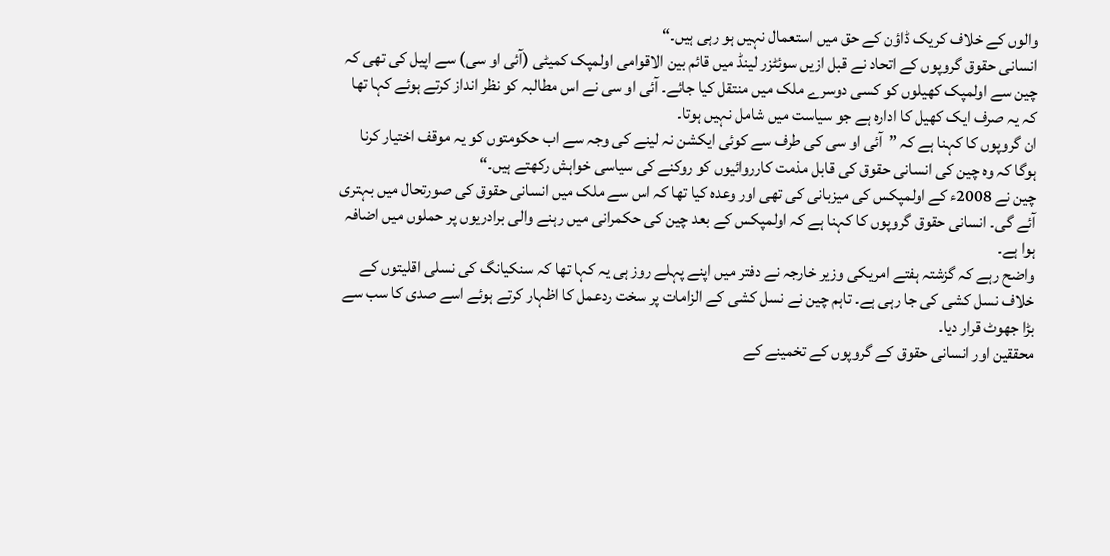والوں کے خلاف کریک ڈاؤن کے حق میں استعمال نہیں ہو رہی ہیں۔“
انسانی حقوق گروپوں کے اتحاد نے قبل ازیں سوئٹزر لینڈ میں قائم بین الاقوامی اولمپک کمیٹی (آئی او سی) سے اپیل کی تھی کہ چین سے اولمپک کھیلوں کو کسی دوسرے ملک میں منتقل کیا جائے۔ آئی او سی نے اس مطالبہ کو نظر انداز کرتے ہوئے کہا تھا کہ یہ صرف ایک کھیل کا ادارہ ہے جو سیاست میں شامل نہیں ہوتا۔
ان گروپوں کا کہنا ہے کہ ”آئی او سی کی طرف سے کوئی ایکشن نہ لینے کی وجہ سے اب حکومتوں کو یہ موقف اختیار کرنا ہوگا کہ وہ چین کی انسانی حقوق کی قابل مذمت کارروائیوں کو روکنے کی سیاسی خواہش رکھتے ہیں۔“
چین نے 2008ء کے اولمپکس کی میزبانی کی تھی اور وعدہ کیا تھا کہ اس سے ملک میں انسانی حقوق کی صورتحال میں بہتری آئے گی۔ انسانی حقوق گروپوں کا کہنا ہے کہ اولمپکس کے بعد چین کی حکمرانی میں رہنے والی برادریوں پر حملوں میں اضافہ ہوا ہے۔
واضح رہے کہ گزشتہ ہفتے امریکی وزیر خارجہ نے دفتر میں اپنے پہلے روز ہی یہ کہا تھا کہ سنکیانگ کی نسلی اقلیتوں کے خلاف نسل کشی کی جا رہی ہے۔ تاہم چین نے نسل کشی کے الزامات پر سخت ردعمل کا اظہار کرتے ہوئے اسے صدی کا سب سے بڑا جھوٹ قرار دیا۔
محققین اور انسانی حقوق کے گروپوں کے تخمینے کے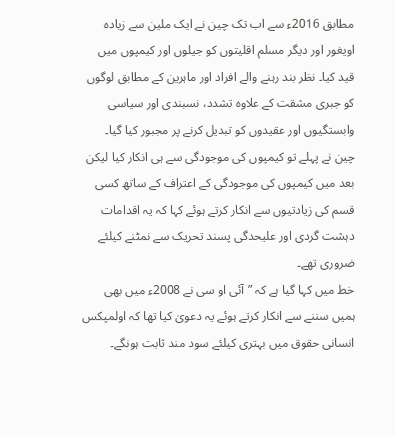مطابق 2016ء سے اب تک چین نے ایک ملین سے زیادہ اویغور اور دیگر مسلم اقلیتوں کو جیلوں اور کیمپوں میں قید کیا۔ نظر بند رہنے والے افراد اور ماہرین کے مطابق لوگوں کو جبری مشقت کے علاوہ تشدد، نسبندی اور سیاسی وابستگیوں اور عقیدوں کو تبدیل کرنے پر مجبور کیا گیا۔
چین نے پہلے تو کیمپوں کی موجودگی سے ہی انکار کیا لیکن بعد میں کیمپوں کی موجودگی کے اعتراف کے ساتھ کسی قسم کی زیادتیوں سے انکار کرتے ہوئے کہا کہ یہ اقدامات دہشت گردی اور علیحدگی پسند تحریک سے نمٹنے کیلئے ضروری تھے۔
خط میں کہا گیا ہے کہ ”آئی او سی نے 2008ء میں بھی ہمیں سننے سے انکار کرتے ہوئے یہ دعویٰ کیا تھا کہ اولمپکس انسانی حقوق میں بہتری کیلئے سود مند ثابت ہونگے۔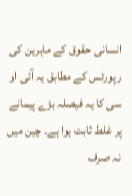انسانی حقوق کے ماہرین کی رپورٹس کے مطابق یہ آئی او سی کا یہ فیصلہ بڑے پیمانے پر غلط ثابت ہوا ہے۔ چین میں نہ صرف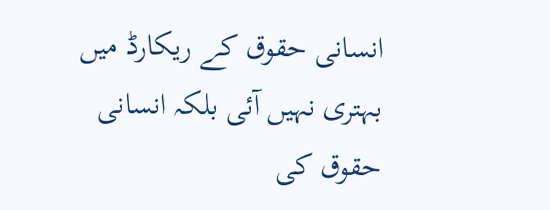انسانی حقوق کے ریکارڈ میں بہتری نہیں آئی بلکہ انسانی حقوق کی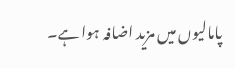پامالیوں میں مزید اضافہ ہوا ہے۔